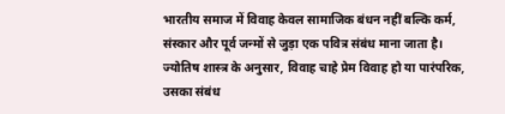भारतीय समाज में विवाह केवल सामाजिक बंधन नहीं बल्कि कर्म, संस्कार और पूर्व जन्मों से जुड़ा एक पवित्र संबंध माना जाता है। ज्योतिष शास्त्र के अनुसार, विवाह चाहे प्रेम विवाह हो या पारंपरिक, उसका संबंध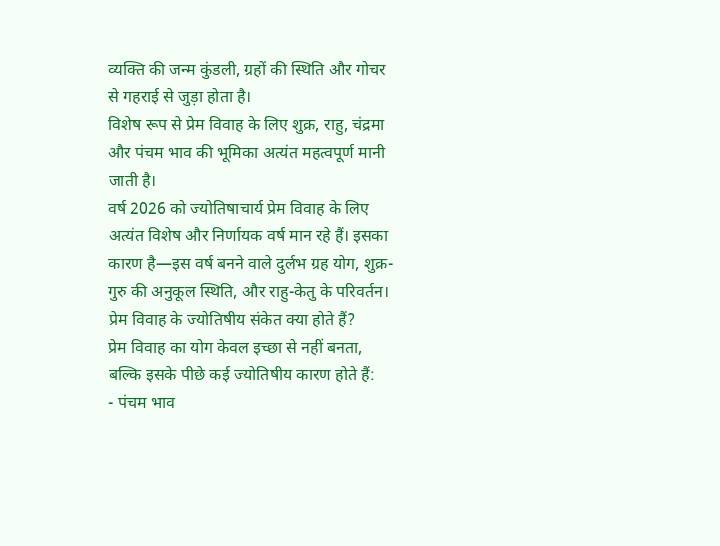व्यक्ति की जन्म कुंडली, ग्रहों की स्थिति और गोचर से गहराई से जुड़ा होता है।
विशेष रूप से प्रेम विवाह के लिए शुक्र, राहु, चंद्रमा और पंचम भाव की भूमिका अत्यंत महत्वपूर्ण मानी जाती है।
वर्ष 2026 को ज्योतिषाचार्य प्रेम विवाह के लिए अत्यंत विशेष और निर्णायक वर्ष मान रहे हैं। इसका कारण है—इस वर्ष बनने वाले दुर्लभ ग्रह योग, शुक्र-गुरु की अनुकूल स्थिति, और राहु-केतु के परिवर्तन।
प्रेम विवाह के ज्योतिषीय संकेत क्या होते हैं?
प्रेम विवाह का योग केवल इच्छा से नहीं बनता, बल्कि इसके पीछे कई ज्योतिषीय कारण होते हैं:
- पंचम भाव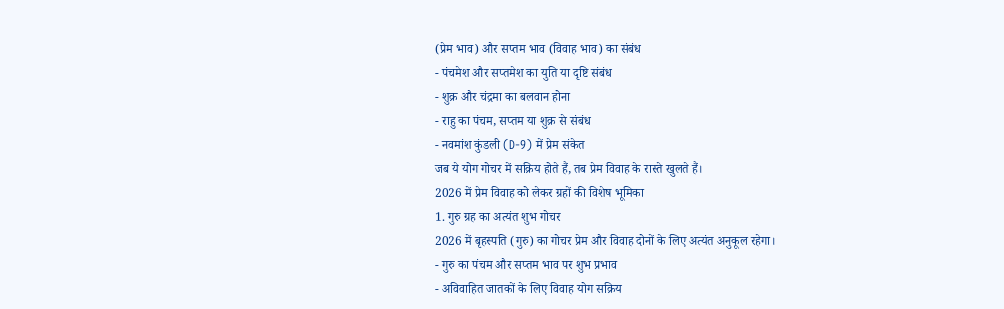(प्रेम भाव) और सप्तम भाव (विवाह भाव) का संबंध
- पंचमेश और सप्तमेश का युति या दृष्टि संबंध
- शुक्र और चंद्रमा का बलवान होना
- राहु का पंचम, सप्तम या शुक्र से संबंध
- नवमांश कुंडली (D-9) में प्रेम संकेत
जब ये योग गोचर में सक्रिय होते हैं, तब प्रेम विवाह के रास्ते खुलते हैं।
2026 में प्रेम विवाह को लेकर ग्रहों की विशेष भूमिका
1. गुरु ग्रह का अत्यंत शुभ गोचर
2026 में बृहस्पति (गुरु) का गोचर प्रेम और विवाह दोनों के लिए अत्यंत अनुकूल रहेगा।
- गुरु का पंचम और सप्तम भाव पर शुभ प्रभाव
- अविवाहित जातकों के लिए विवाह योग सक्रिय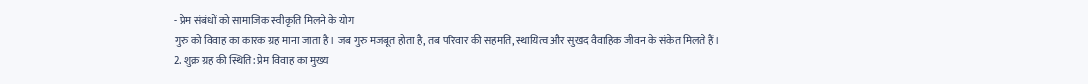- प्रेम संबंधों को सामाजिक स्वीकृति मिलने के योग
गुरु को विवाह का कारक ग्रह माना जाता है। जब गुरु मजबूत होता है, तब परिवार की सहमति, स्थायित्व और सुखद वैवाहिक जीवन के संकेत मिलते हैं।
2. शुक्र ग्रह की स्थिति: प्रेम विवाह का मुख्य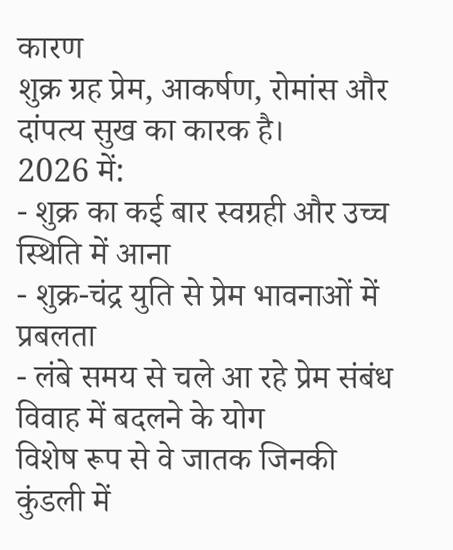कारण
शुक्र ग्रह प्रेम, आकर्षण, रोमांस और दांपत्य सुख का कारक है।
2026 में:
- शुक्र का कई बार स्वग्रही और उच्च स्थिति में आना
- शुक्र-चंद्र युति से प्रेम भावनाओं में प्रबलता
- लंबे समय से चले आ रहे प्रेम संबंध विवाह में बदलने के योग
विशेष रूप से वे जातक जिनकी कुंडली में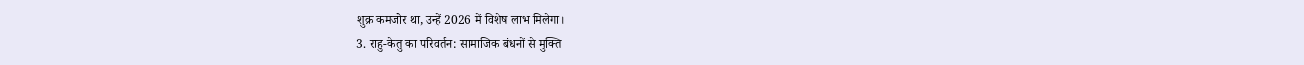शुक्र कमजोर था, उन्हें 2026 में विशेष लाभ मिलेगा।
3. राहु-केतु का परिवर्तन: सामाजिक बंधनों से मुक्ति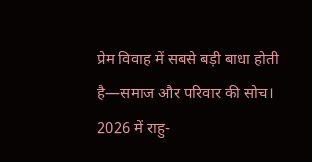प्रेम विवाह में सबसे बड़ी बाधा होती है—समाज और परिवार की सोच।
2026 में राहु-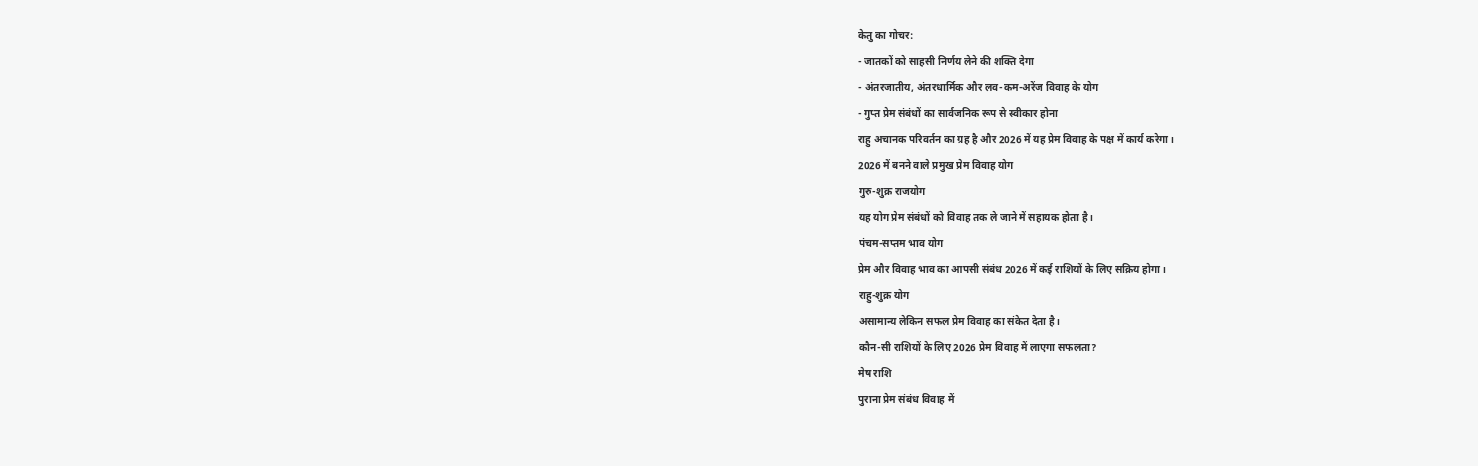केतु का गोचर:
- जातकों को साहसी निर्णय लेने की शक्ति देगा
- अंतरजातीय, अंतरधार्मिक और लव-कम-अरेंज विवाह के योग
- गुप्त प्रेम संबंधों का सार्वजनिक रूप से स्वीकार होना
राहु अचानक परिवर्तन का ग्रह है और 2026 में यह प्रेम विवाह के पक्ष में कार्य करेगा।
2026 में बनने वाले प्रमुख प्रेम विवाह योग
गुरु-शुक्र राजयोग
यह योग प्रेम संबंधों को विवाह तक ले जाने में सहायक होता है।
पंचम-सप्तम भाव योग
प्रेम और विवाह भाव का आपसी संबंध 2026 में कई राशियों के लिए सक्रिय होगा।
राहु-शुक्र योग
असामान्य लेकिन सफल प्रेम विवाह का संकेत देता है।
कौन-सी राशियों के लिए 2026 प्रेम विवाह में लाएगा सफलता?
मेष राशि
पुराना प्रेम संबंध विवाह में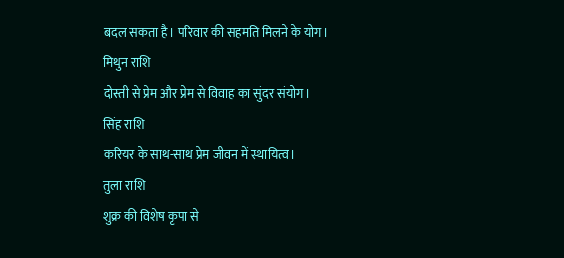बदल सकता है। परिवार की सहमति मिलने के योग।
मिथुन राशि
दोस्ती से प्रेम और प्रेम से विवाह का सुंदर संयोग।
सिंह राशि
करियर के साथ-साथ प्रेम जीवन में स्थायित्व।
तुला राशि
शुक्र की विशेष कृपा से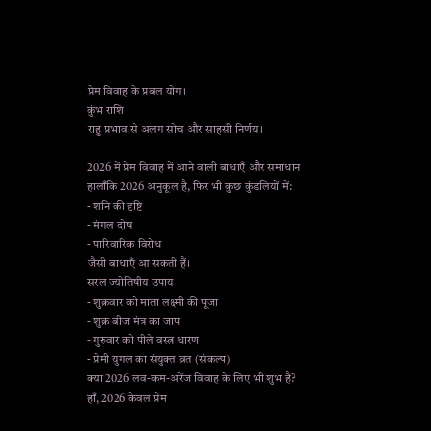प्रेम विवाह के प्रबल योग।
कुंभ राशि
राहु प्रभाव से अलग सोच और साहसी निर्णय।

2026 में प्रेम विवाह में आने वाली बाधाएँ और समाधान
हालाँकि 2026 अनुकूल है, फिर भी कुछ कुंडलियों में:
- शनि की दृष्टि
- मंगल दोष
- पारिवारिक विरोध
जैसी बाधाएँ आ सकती हैं।
सरल ज्योतिषीय उपाय
- शुक्रवार को माता लक्ष्मी की पूजा
- शुक्र बीज मंत्र का जाप
- गुरुवार को पीले वस्त्र धारण
- प्रेमी युगल का संयुक्त व्रत (संकल्प)
क्या 2026 लव-कम-अरेंज विवाह के लिए भी शुभ है?
हाँ, 2026 केवल प्रेम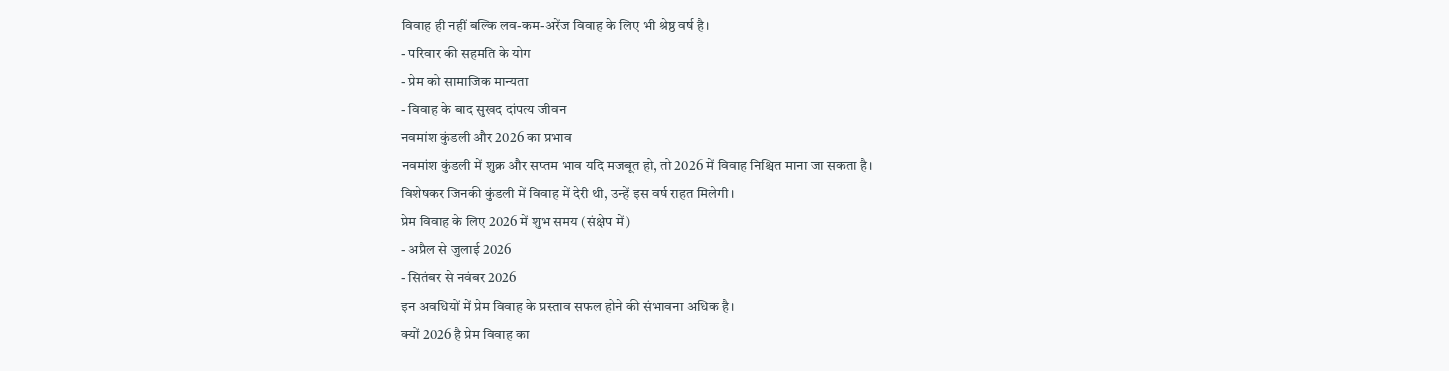विवाह ही नहीं बल्कि लव-कम-अरेंज विवाह के लिए भी श्रेष्ठ वर्ष है।
- परिवार की सहमति के योग
- प्रेम को सामाजिक मान्यता
- विवाह के बाद सुखद दांपत्य जीवन
नवमांश कुंडली और 2026 का प्रभाव
नवमांश कुंडली में शुक्र और सप्तम भाव यदि मजबूत हो, तो 2026 में विवाह निश्चित माना जा सकता है।
विशेषकर जिनकी कुंडली में विवाह में देरी थी, उन्हें इस वर्ष राहत मिलेगी।
प्रेम विवाह के लिए 2026 में शुभ समय (संक्षेप में)
- अप्रैल से जुलाई 2026
- सितंबर से नवंबर 2026
इन अवधियों में प्रेम विवाह के प्रस्ताव सफल होने की संभावना अधिक है।
क्यों 2026 है प्रेम विवाह का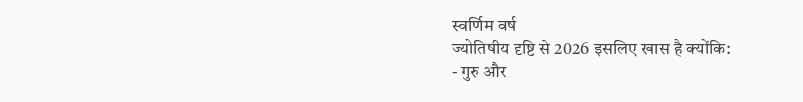स्वर्णिम वर्ष
ज्योतिषीय दृष्टि से 2026 इसलिए खास है क्योंकि:
- गुरु और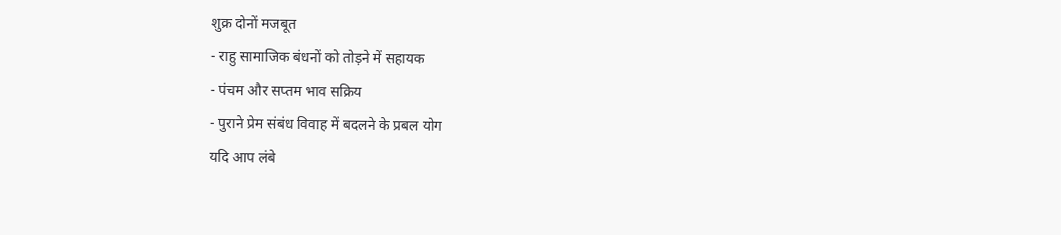शुक्र दोनों मजबूत
- राहु सामाजिक बंधनों को तोड़ने में सहायक
- पंचम और सप्तम भाव सक्रिय
- पुराने प्रेम संबंध विवाह में बदलने के प्रबल योग
यदि आप लंबे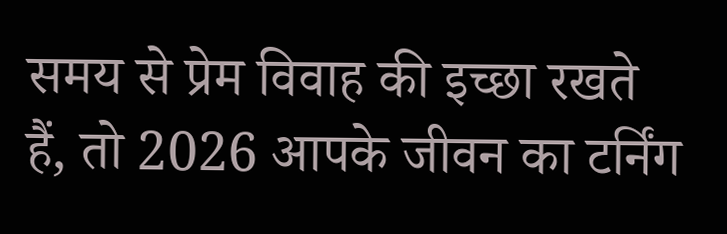समय से प्रेम विवाह की इच्छा रखते हैं, तो 2026 आपके जीवन का टर्निंग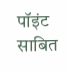पॉइंट साबित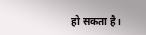हो सकता है।